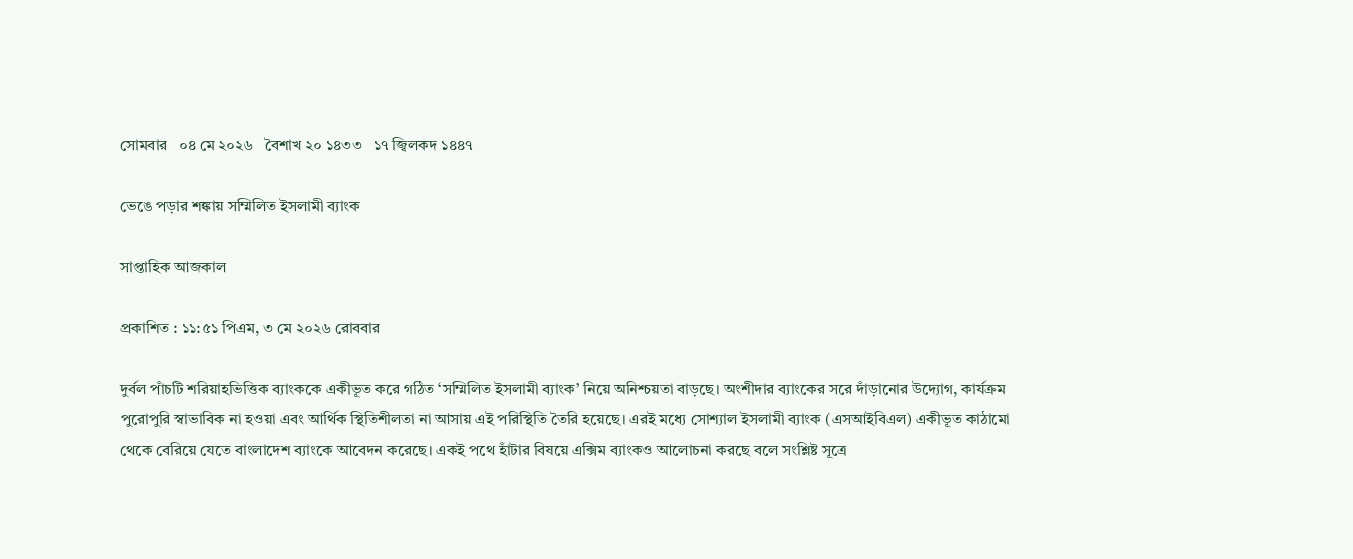সোমবার   ০৪ মে ২০২৬   বৈশাখ ২০ ১৪৩৩   ১৭ জ্বিলকদ ১৪৪৭

ভেঙে পড়ার শঙ্কায় সম্মিলিত ইসলামী ব্যাংক

সাপ্তাহিক আজকাল

প্রকাশিত : ১১:৫১ পিএম, ৩ মে ২০২৬ রোববার

দুর্বল পাঁচটি শরিয়াহভিত্তিক ব্যাংককে একীভূত করে গঠিত ‘সম্মিলিত ইসলামী ব্যাংক’ নিয়ে অনিশ্চয়তা বাড়ছে। অংশীদার ব্যাংকের সরে দাঁড়ানোর উদ্যোগ, কার্যক্রম পুরোপুরি স্বাভাবিক না হওয়া এবং আর্থিক স্থিতিশীলতা না আসায় এই পরিস্থিতি তৈরি হয়েছে। এরই মধ্যে সোশ্যাল ইসলামী ব্যাংক (এসআইবিএল) একীভূত কাঠামো থেকে বেরিয়ে যেতে বাংলাদেশ ব্যাংকে আবেদন করেছে। একই পথে হাঁটার বিষয়ে এক্সিম ব্যাংকও আলোচনা করছে বলে সংশ্লিষ্ট সূত্রে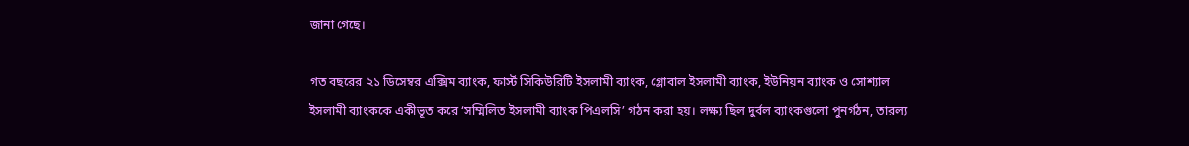জানা গেছে।

গত বছরের ২১ ডিসেম্বর এক্সিম ব্যাংক, ফার্স্ট সিকিউরিটি ইসলামী ব্যাংক, গ্লোবাল ইসলামী ব্যাংক, ইউনিয়ন ব্যাংক ও সোশ্যাল ইসলামী ব্যাংককে একীভূত করে ‘সম্মিলিত ইসলামী ব্যাংক পিএলসি’ গঠন করা হয়। লক্ষ্য ছিল দুর্বল ব্যাংকগুলো পুনর্গঠন, তারল্য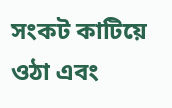সংকট কাটিয়ে ওঠা এবং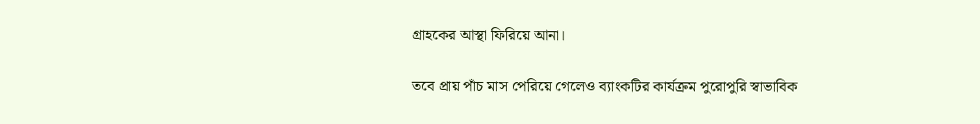গ্রাহকের আস্থা ফিরিয়ে আনা।

তবে প্রায় পাঁচ মাস পেরিয়ে গেলেও ব্যাংকটির কার্যক্রম পুরোপুরি স্বাভাবিক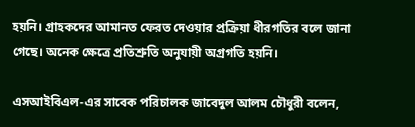হয়নি। গ্রাহকদের আমানত ফেরত দেওয়ার প্রক্রিয়া ধীরগতির বলে জানা গেছে। অনেক ক্ষেত্রে প্রতিশ্রুতি অনুযায়ী অগ্রগতি হয়নি।

এসআইবিএল-এর সাবেক পরিচালক জাবেদুল আলম চৌধুরী বলেন,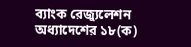ব্যাংক রেজ্যুলেশন অধ্যাদেশের ১৮(ক)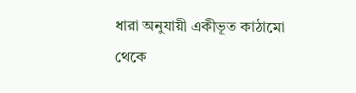ধারা অনুযায়ী একীভূত কাঠামো থেকে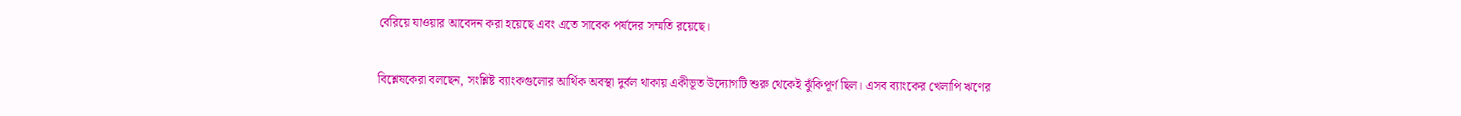বেরিয়ে যাওয়ার আবেদন করা হয়েছে এবং এতে সাবেক পর্ষদের সম্মতি রয়েছে।

বিশ্লেষকেরা বলছেন, সংশ্লিষ্ট ব্যাংকগুলোর আর্থিক অবস্থা দুর্বল থাকায় একীভূত উদ্যোগটি শুরু থেকেই ঝুঁকিপূর্ণ ছিল। এসব ব্যাংকের খেলাপি ঋণের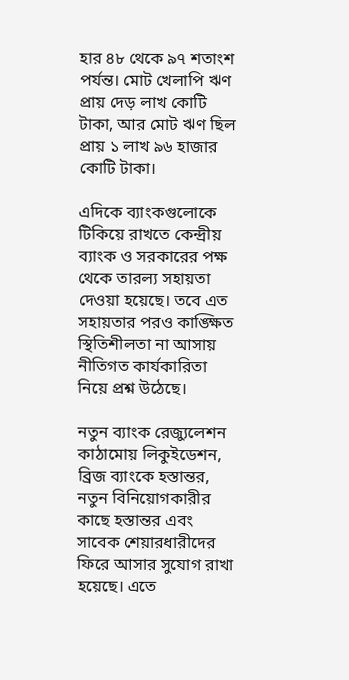হার ৪৮ থেকে ৯৭ শতাংশ পর্যন্ত। মোট খেলাপি ঋণ প্রায় দেড় লাখ কোটি টাকা, আর মোট ঋণ ছিল প্রায় ১ লাখ ৯৬ হাজার কোটি টাকা।

এদিকে ব্যাংকগুলোকে টিকিয়ে রাখতে কেন্দ্রীয় ব্যাংক ও সরকারের পক্ষ থেকে তারল্য সহায়তা দেওয়া হয়েছে। তবে এত সহায়তার পরও কাঙ্ক্ষিত স্থিতিশীলতা না আসায় নীতিগত কার্যকারিতা নিয়ে প্রশ্ন উঠেছে।

নতুন ব্যাংক রেজ্যুলেশন কাঠামোয় লিকুইডেশন, ব্রিজ ব্যাংকে হস্তান্তর, নতুন বিনিয়োগকারীর কাছে হস্তান্তর এবং সাবেক শেয়ারধারীদের ফিরে আসার সুযোগ রাখা হয়েছে। এতে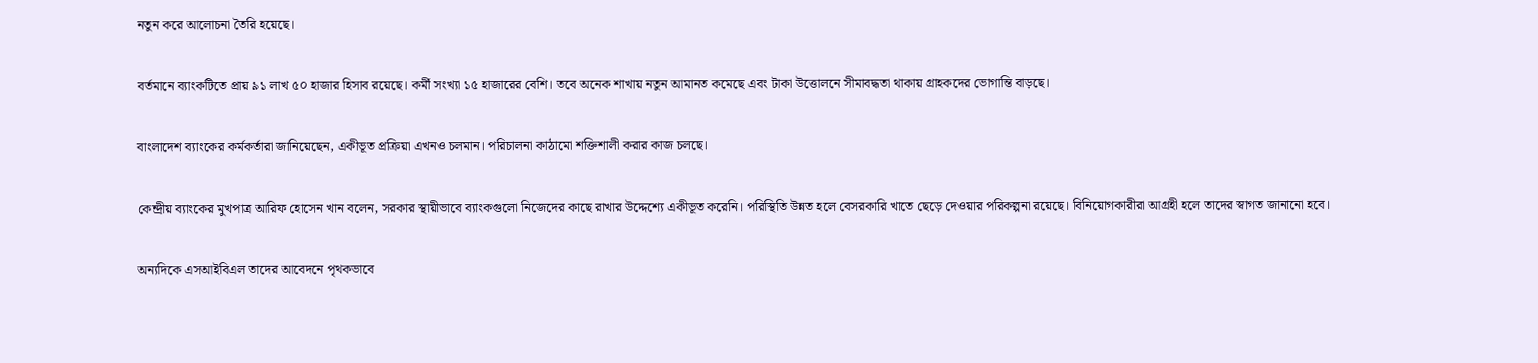নতুন করে আলোচনা তৈরি হয়েছে।

বর্তমানে ব্যাংকটিতে প্রায় ৯১ লাখ ৫০ হাজার হিসাব রয়েছে। কর্মী সংখ্যা ১৫ হাজারের বেশি। তবে অনেক শাখায় নতুন আমানত কমেছে এবং টাকা উত্তোলনে সীমাবদ্ধতা থাকায় গ্রাহকদের ভোগান্তি বাড়ছে।

বাংলাদেশ ব্যাংকের কর্মকর্তারা জানিয়েছেন, একীভূত প্রক্রিয়া এখনও চলমান। পরিচালনা কাঠামো শক্তিশালী করার কাজ চলছে।

কেন্দ্রীয় ব্যাংকের মুখপাত্র আরিফ হোসেন খান বলেন, সরকার স্থায়ীভাবে ব্যাংকগুলো নিজেদের কাছে রাখার উদ্দেশ্যে একীভূত করেনি। পরিস্থিতি উন্নত হলে বেসরকারি খাতে ছেড়ে দেওয়ার পরিকল্পনা রয়েছে। বিনিয়োগকারীরা আগ্রহী হলে তাদের স্বাগত জানানো হবে।

অন্যদিকে এসআইবিএল তাদের আবেদনে পৃথকভাবে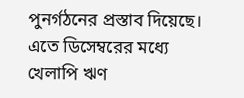পুনর্গঠনের প্রস্তাব দিয়েছে। এতে ডিসেম্বরের মধ্যে খেলাপি ঋণ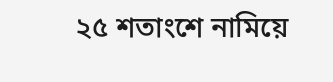২৫ শতাংশে নামিয়ে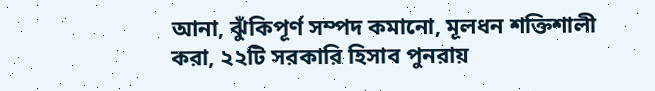আনা, ঝুঁকিপূর্ণ সম্পদ কমানো, মূলধন শক্তিশালী করা, ২২টি সরকারি হিসাব পুনরায়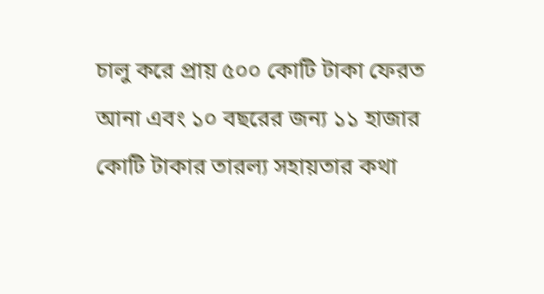চালু করে প্রায় ৫০০ কোটি টাকা ফেরত আনা এবং ১০ বছরের জন্য ১১ হাজার কোটি টাকার তারল্য সহায়তার কথা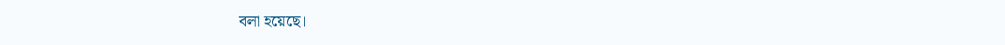বলা হয়েছে।